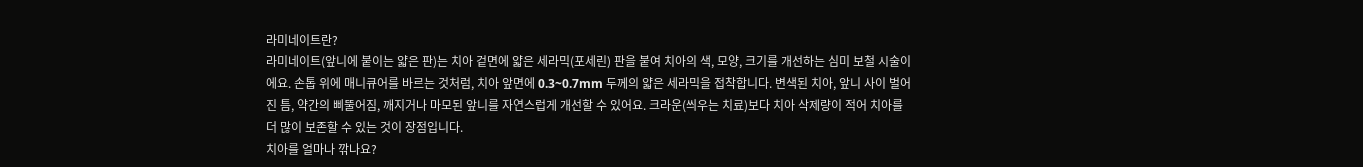라미네이트란?
라미네이트(앞니에 붙이는 얇은 판)는 치아 겉면에 얇은 세라믹(포세린) 판을 붙여 치아의 색, 모양, 크기를 개선하는 심미 보철 시술이에요. 손톱 위에 매니큐어를 바르는 것처럼, 치아 앞면에 0.3~0.7mm 두께의 얇은 세라믹을 접착합니다. 변색된 치아, 앞니 사이 벌어진 틈, 약간의 삐뚤어짐, 깨지거나 마모된 앞니를 자연스럽게 개선할 수 있어요. 크라운(씌우는 치료)보다 치아 삭제량이 적어 치아를 더 많이 보존할 수 있는 것이 장점입니다.
치아를 얼마나 깎나요?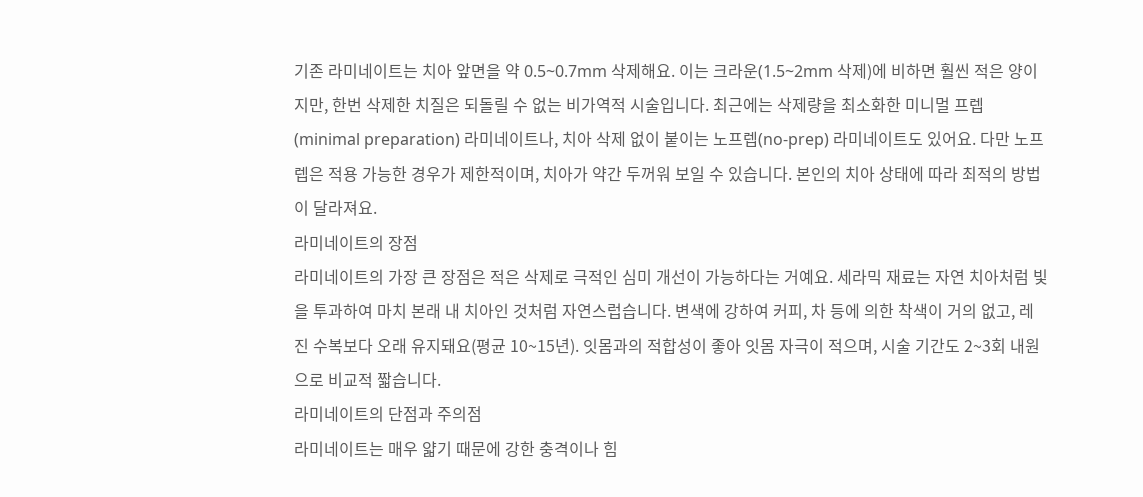기존 라미네이트는 치아 앞면을 약 0.5~0.7mm 삭제해요. 이는 크라운(1.5~2mm 삭제)에 비하면 훨씬 적은 양이지만, 한번 삭제한 치질은 되돌릴 수 없는 비가역적 시술입니다. 최근에는 삭제량을 최소화한 미니멀 프렙(minimal preparation) 라미네이트나, 치아 삭제 없이 붙이는 노프렙(no-prep) 라미네이트도 있어요. 다만 노프렙은 적용 가능한 경우가 제한적이며, 치아가 약간 두꺼워 보일 수 있습니다. 본인의 치아 상태에 따라 최적의 방법이 달라져요.
라미네이트의 장점
라미네이트의 가장 큰 장점은 적은 삭제로 극적인 심미 개선이 가능하다는 거예요. 세라믹 재료는 자연 치아처럼 빛을 투과하여 마치 본래 내 치아인 것처럼 자연스럽습니다. 변색에 강하여 커피, 차 등에 의한 착색이 거의 없고, 레진 수복보다 오래 유지돼요(평균 10~15년). 잇몸과의 적합성이 좋아 잇몸 자극이 적으며, 시술 기간도 2~3회 내원으로 비교적 짧습니다.
라미네이트의 단점과 주의점
라미네이트는 매우 얇기 때문에 강한 충격이나 힘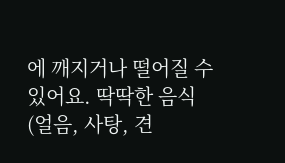에 깨지거나 떨어질 수 있어요. 딱딱한 음식(얼음, 사탕, 견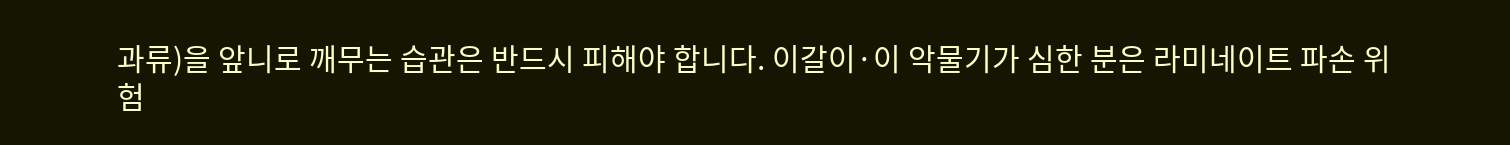과류)을 앞니로 깨무는 습관은 반드시 피해야 합니다. 이갈이·이 악물기가 심한 분은 라미네이트 파손 위험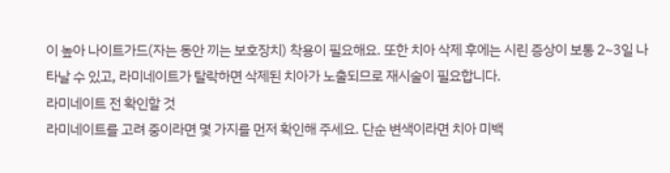이 높아 나이트가드(자는 동안 끼는 보호장치) 착용이 필요해요. 또한 치아 삭제 후에는 시린 증상이 보통 2~3일 나타날 수 있고, 라미네이트가 탈락하면 삭제된 치아가 노출되므로 재시술이 필요합니다.
라미네이트 전 확인할 것
라미네이트를 고려 중이라면 몇 가지를 먼저 확인해 주세요. 단순 변색이라면 치아 미백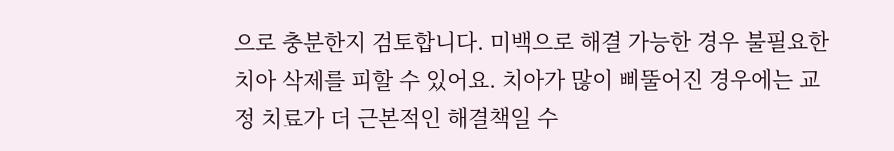으로 충분한지 검토합니다. 미백으로 해결 가능한 경우 불필요한 치아 삭제를 피할 수 있어요. 치아가 많이 삐뚤어진 경우에는 교정 치료가 더 근본적인 해결책일 수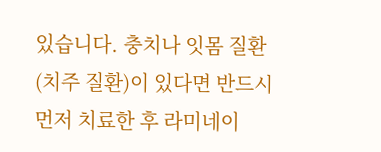있습니다. 충치나 잇몸 질환(치주 질환)이 있다면 반드시 먼저 치료한 후 라미네이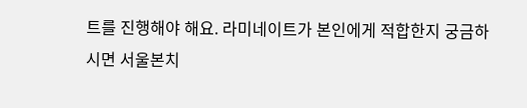트를 진행해야 해요. 라미네이트가 본인에게 적합한지 궁금하시면 서울본치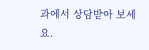과에서 상담받아 보세요.